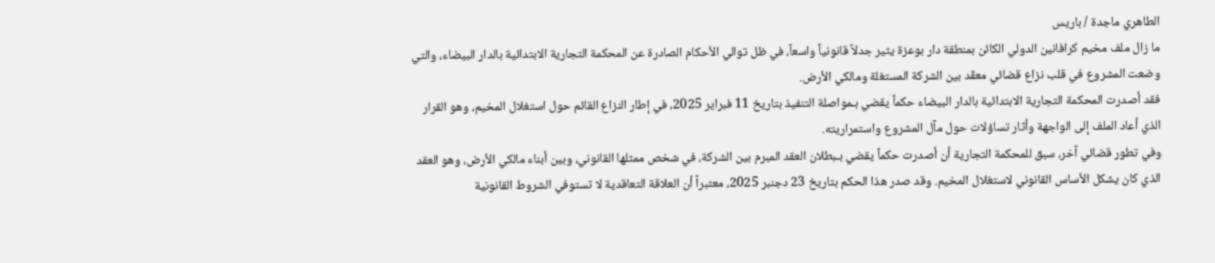الطاهري ماجدة / باريس
ما زال ملف مخيم كرافانين الدولي الكائن بمنطقة دار بوعزة يثير جدلاً قانونياً واسعاً، في ظل توالي الأحكام الصادرة عن المحكمة التجارية الابتدائية بالدار البيضاء، والتي وضعت المشروع في قلب نزاع قضائي معقّد بين الشركة المستغلة ومالكي الأرض.
فقد أصدرت المحكمة التجارية الابتدائية بالدار البيضاء حكماً يقضي بـمواصلة التنفيذ بتاريخ 11 فبراير 2025، في إطار النزاع القائم حول استغلال المخيم، وهو القرار الذي أعاد الملف إلى الواجهة وأثار تساؤلات حول مآل المشروع واستمراريته.
وفي تطور قضائي آخر، سبق للمحكمة التجارية أن أصدرت حكماً يقضي بـبطلان العقد المبرم بين الشركة، في شخص ممثلها القانوني، وبين أبناء مالكي الأرض، وهو العقد الذي كان يشكل الأساس القانوني لاستغلال المخيم. وقد صدر هذا الحكم بتاريخ 23 دجنبر 2025، معتبراً أن العلاقة التعاقدية لا تستوفي الشروط القانونية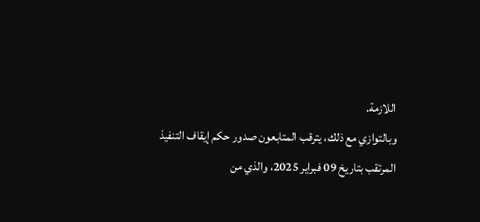اللازمة.
وبالتوازي مع ذلك، يترقب المتابعون صدور حكم إيقاف التنفيذ المرتقب بتاريخ 09 فبراير 2025، والذي من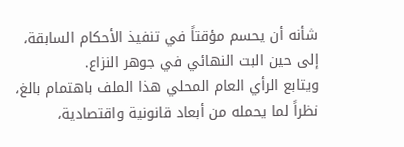شأنه أن يحسم مؤقتاً في تنفيذ الأحكام السابقة، إلى حين البت النهائي في جوهر النزاع.
ويتابع الرأي العام المحلي هذا الملف باهتمام بالغ، نظراً لما يحمله من أبعاد قانونية واقتصادية،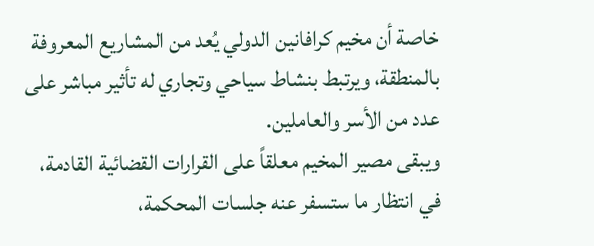خاصة أن مخيم كرافانين الدولي يُعد من المشاريع المعروفة بالمنطقة، ويرتبط بنشاط سياحي وتجاري له تأثير مباشر على عدد من الأسر والعاملين.
ويبقى مصير المخيم معلقاً على القرارات القضائية القادمة، في انتظار ما ستسفر عنه جلسات المحكمة،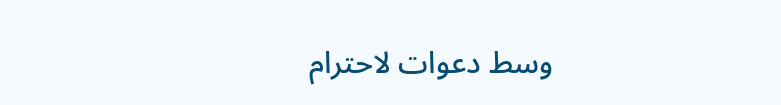وسط دعوات لاحترام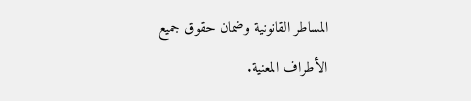المساطر القانونية وضمان حقوق جميع الأطراف المعنية.